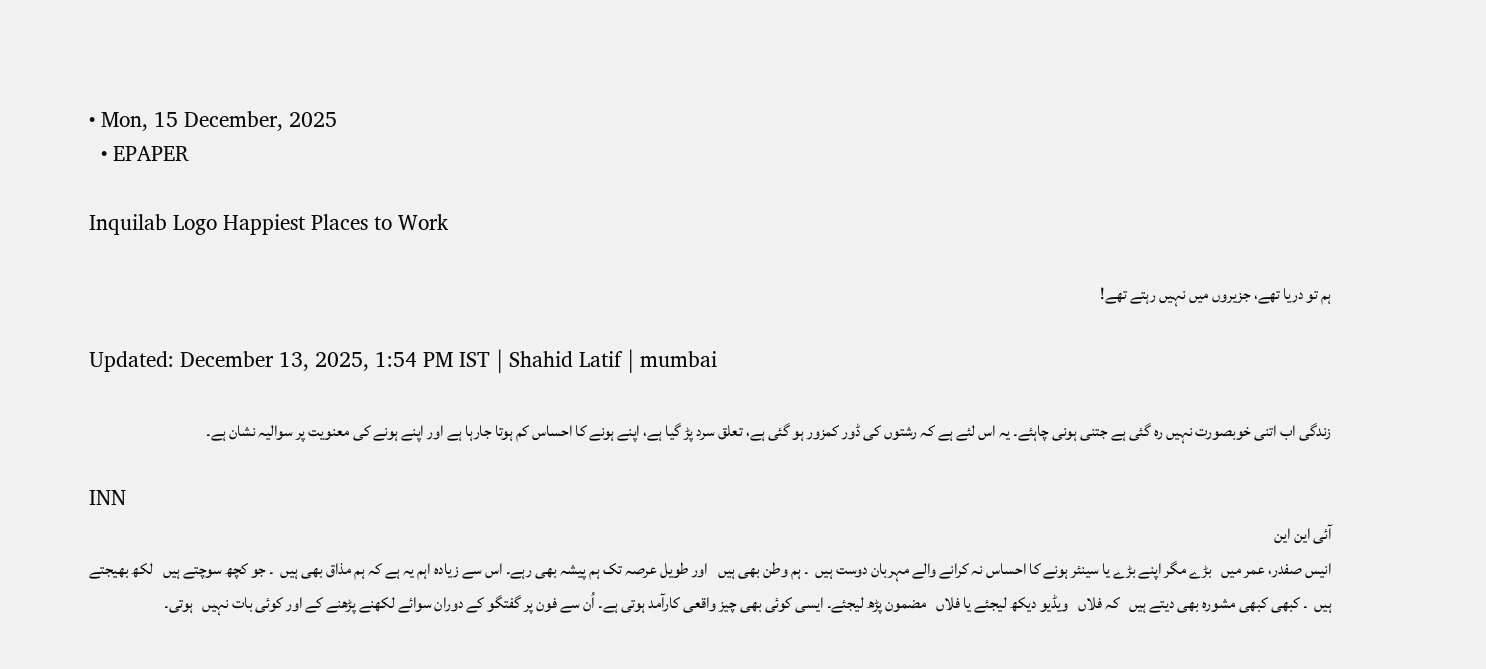• Mon, 15 December, 2025
  • EPAPER

Inquilab Logo Happiest Places to Work

ہم تو دریا تھے، جزیروں میں نہیں رہتے تھے!

Updated: December 13, 2025, 1:54 PM IST | Shahid Latif | mumbai

زندگی اب اتنی خوبصورت نہیں رہ گئی ہے جتنی ہونی چاہئے۔ یہ اس لئے ہے کہ رشتوں کی ڈور کمزور ہو گئی ہے، تعلق سرد پڑ گیا ہے، اپنے ہونے کا احساس کم ہوتا جارہا ہے اور اپنے ہونے کی معنویت پر سوالیہ نشان ہے۔

INN
آئی این این
انیس صفدر، عمر میں   بڑے مگر اپنے بڑے یا سینئر ہونے کا احساس نہ کرانے والے مہربان دوست ہیں  ۔ ہم وطن بھی ہیں   اور طویل عرصہ تک ہم پیشہ بھی رہے۔ اس سے زیادہ اہم یہ ہے کہ ہم مذاق بھی ہیں  ۔ جو کچھ سوچتے ہیں   لکھ بھیجتے ہیں  ۔ کبھی کبھی مشورہ بھی دیتے ہیں   کہ فلاں   ویڈیو دیکھ لیجئے یا فلاں   مضمون پڑھ لیجئے۔ ایسی کوئی بھی چیز واقعی کارآمد ہوتی ہے۔ اُن سے فون پر گفتگو کے دوران سوائے لکھنے پڑھنے کے اور کوئی بات نہیں   ہوتی۔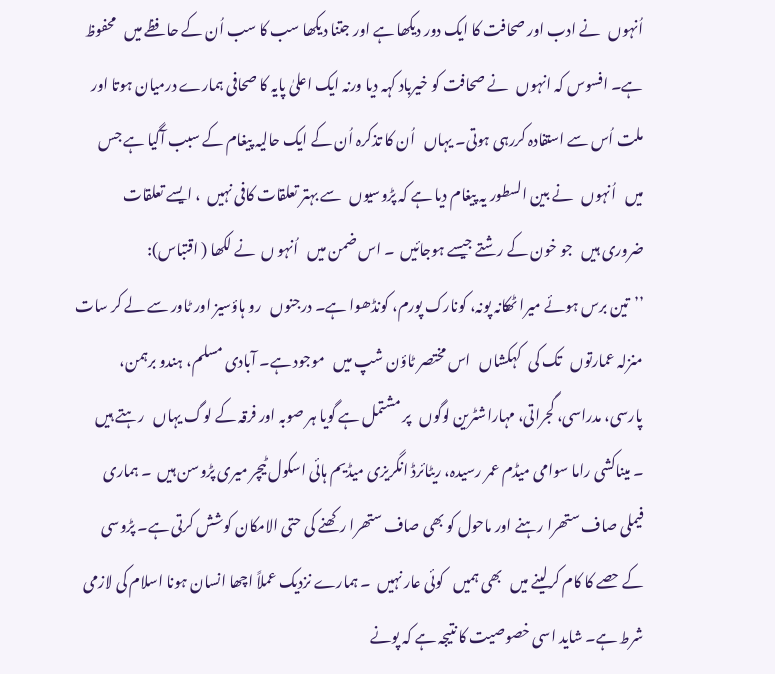اُنہوں   نے ادب اور صحافت کا ایک دور دیکھا ہے اور جتنا دیکھا سب کا سب اُن کے حافظے میں   محفوظ ہے۔ افسوس کہ انہوں   نے صحافت کو خیرباد کہہ دیا ورنہ ایک اعلیٰ پایہ کا صحافی ہمارے درمیان ہوتا اور ملت اُس سے استفادہ کررہی ہوتی۔ یہاں   اُن کا تذکرہ اُن کے ایک حالیہ پیغام کے سبب آگیا ہے جس میں   اُنہوں   نے بین السطور یہ پیغام دیا ہے کہ پڑوسیوں   سے بہتر تعلقات کافی نہیں  ، ایسے تعلقات ضروری ہیں   جو خون کے رشتے جیسے ہوجائیں  ۔ اس ضمن میں   اُنہو ں  نے لکھا ( اقتباس):
’’تین برس ہوئے میرا ٹھکانہ پونہ، کونارک پورم، کونڈھوا ہے۔ درجنوں   رو ہاؤسیز اور ٹاور سے لے کر سات منزلہ عمارتوں   تک کی   کہکشاں   اس مختصر ٹاؤن شپ میں   موجود ہے۔ آبادی مسلم، ہندو برہمن، پارسی، مدراسی، گجراتی، مہاراشٹرین لوگوں   پر مشتمل ہے گویا ہر صوبہ اور فرقہ کے لوگ یہاں   رہتے ہیں  ۔ میناکشی راما سوامی میڈم عمر رسیدہ، ریٹائرڈ انگریزی میڈیم ہائی اسکول ٹیچر میری پڑوسن ہیں  ۔ ہماری فیملی صاف ستھرا رہنے اور ماحول کو بھی صاف ستھرا رکھنے کی حتی الامکان کوشش کرتی ہے۔ پڑوسی کے حصے کا کام کرلینے میں   بھی ہمیں   کوئی عار نہیں  ۔ ہمارے نزدیک عملاً اچھا انسان ہونا اسلام کی لازمی شرط ہے۔ شاید اسی خصوصیت کا نتیجہ ہے کہ پونے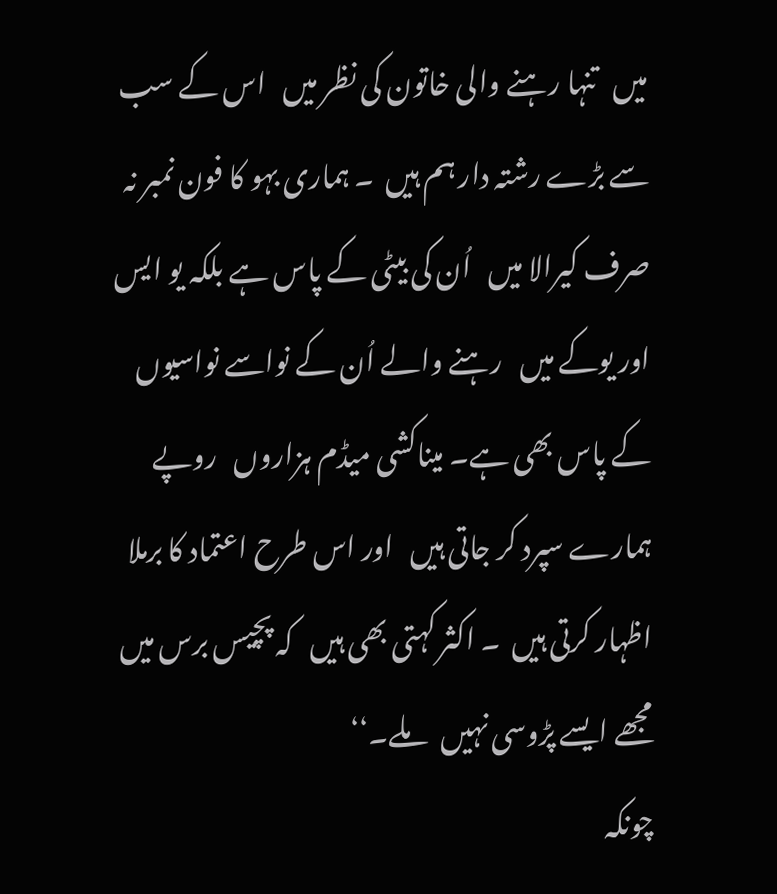میں   تنہا رہنے والی خاتون کی نظر میں   اس کے سب سے بڑے رشتہ دار ہم ہیں  ۔ ہماری بہو کا فون نمبر نہ صرف کیرالا میں   اُن کی بیٹی کے پاس ہے بلکہ یو ایس اور یوکے میں   رہنے والے اُن کے نواسے نواسیوں   کے پاس بھی ہے۔ میناکشی میڈم ہزاروں   روپے ہمارے سپرد کر جاتی ہیں   اور اس طرح اعتماد کا برملا اظہار کرتی ہیں  ۔ اکثر کہتی بھی ہیں   کہ پچیس برس میں   مجھے ایسے پڑوسی نہیں   ملے۔‘‘
چونکہ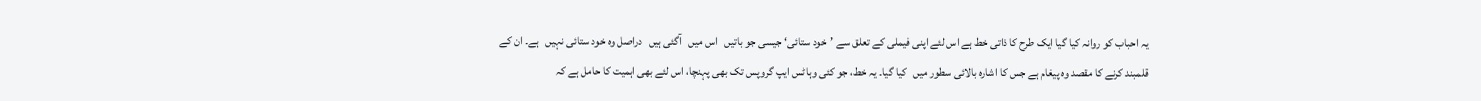یہ احباب کو روانہ کیا گیا ایک طرح کا ذاتی خط ہے اس لئے اپنی فیملی کے تعلق سے ’خود ستائی‘ جیسی جو باتیں   اس میں   آگئی ہیں   دراصل وہ خود ستائی نہیں   ہے۔ ان کے قلمبند کرنے کا مقصد وہ پیغام ہے جس کا اشارہ بالائی سطور میں   کیا گیا۔ یہ خط، جو کئی وہاٹس ایپ گروپس تک بھی پہنچا، اس لئے بھی اہمیت کا حامل ہے کہ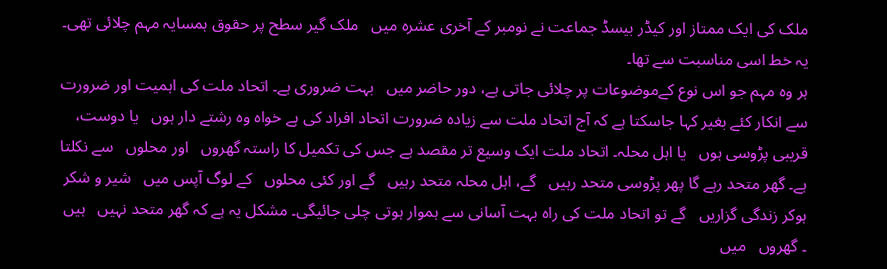ملک کی ایک ممتاز اور کیڈر بیسڈ جماعت نے نومبر کے آخری عشرہ میں   ملک گیر سطح پر حقوق ہمسایہ مہم چلائی تھی۔ یہ خط اسی مناسبت سے تھا۔
ہر وہ مہم جو اس نوع کےموضوعات پر چلائی جاتی ہے، دور حاضر میں   بہت ضروری ہے۔ اتحاد ملت کی اہمیت اور ضرورت سے انکار کئے بغیر کہا جاسکتا ہے کہ آج اتحاد ملت سے زیادہ ضرورت اتحاد افراد کی ہے خواہ وہ رشتے دار ہوں   یا دوست، قریبی پڑوسی ہوں   یا اہل محلہ۔ اتحاد ملت ایک وسیع تر مقصد ہے جس کی تکمیل کا راستہ گھروں   اور محلوں   سے نکلتا ہے۔ گھر متحد رہے گا پھر پڑوسی متحد رہیں   گے، اہل محلہ متحد رہیں   گے اور کئی محلوں   کے لوگ آپس میں   شیر و شکر ہوکر زندگی گزاریں   گے تو اتحاد ملت کی راہ بہت آسانی سے ہموار ہوتی چلی جائیگی۔ مشکل یہ ہے کہ گھر متحد نہیں   ہیں  ۔ گھروں   میں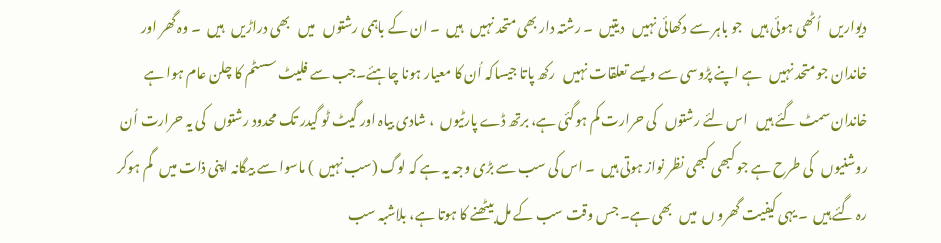دیواریں   اُٹھی ہوئی ہیں   جو باہر سے دکھائی نہیں   دیتیں  ۔ رشتہ دار بھی متحد نہیں   ہیں  ۔ ان کے باہمی رشتوں   میں   بھی دراڑیں   ہیں  ۔ وہ گھر اور خاندان جو متحد نہیں   ہے اپنے پڑوسی سے ویسے تعلقات نہیں   رکھ پاتا جیساکہ اُن کا معیار ہونا چاہئے۔جب سے فلیٹ سسٹم کا چلن عام ہوا ہے خاندان سمٹ گئے ہیں   اس لئے رشتوں   کی حرارت کم ہوگئی ہے، برتھ ڈے پارٹیوں  ، شادی بیاہ اور گیٹ ٹو گیدر تک محدود رشتوں   کی یہ حرارت اُن روشنیوں   کی طرح ہے جو کبھی کبھی نظر نواز ہوتی ہیں  ۔ اس کی سب سے بڑی وجہ یہ ہے کہ لوگ (سب نہیں  ) ماسوا سے بیگانہ اپنی ذات میں   گم ہوکر رہ گئے ہیں  ۔ یہی کیفیت گھرو ں  میں   بھی ہے۔ جس وقت سب کے مل بیٹھنے کا ہوتا ہے، بلاشبہ سب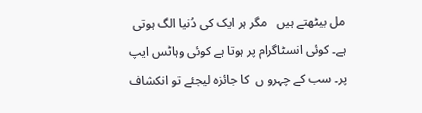مل بیٹھتے ہیں   مگر ہر ایک کی دُنیا الگ ہوتی ہے۔ کوئی انسٹاگرام پر ہوتا ہے کوئی وہاٹس ایپ پر۔ سب کے چہرو ں  کا جائزہ لیجئے تو انکشاف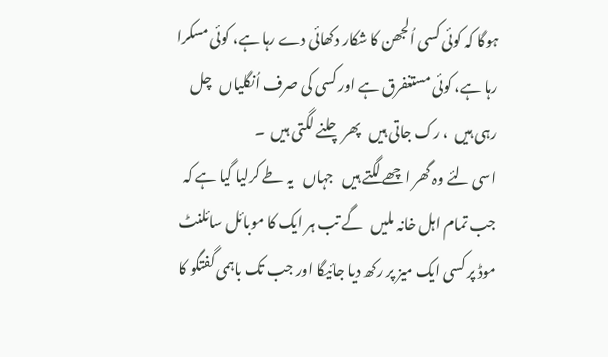ہوگا کہ کوئی کسی اُلجھن کا شکار دکھائی دے رہا ہے، کوئی مسکرا رہا ہے، کوئی مستغفرق ہے اور کسی کی صرف اُنگلیاں   چل رہی ہیں  ، رک جاتی ہیں   پھر چلنے لگتی ہیں  ۔
اسی لئے وہ گھر اچھے لگتے ہیں   جہاں   یہ طے کرلیا گیا ہے کہ جب تمام اہل خانہ ملیں   گے تب ہر ایک کا موبائل سائلنٹ موڈ پر کسی ایک میز پر رکھ دیا جائیگا اور جب تک باہمی گفتگو کا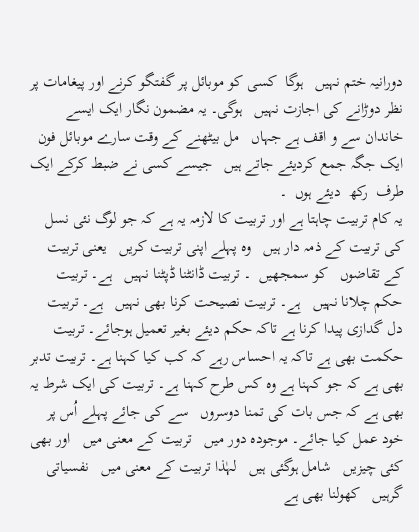دورانیہ ختم نہیں   ہوگا  کسی کو موبائل پر گفتگو کرنے اور پیغامات پر نظر دوڑانے کی اجازت نہیں   ہوگی۔ یہ مضمون نگار ایک ایسے خاندان سے و اقف ہے جہاں   مل بیٹھنے کے وقت سارے موبائل فون ایک جگہ جمع کردیئے جاتے ہیں   جیسے کسی نے ضبط کرکے ایک طرف  رکھ  دیئے ہوں  ۔
یہ کام تربیت چاہتا ہے اور تربیت کا لازمہ یہ ہے کہ جو لوگ نئی نسل کی تربیت کے ذمہ دار ہیں   وہ پہلے اپنی تربیت کریں   یعنی تربیت کے تقاضوں   کو سمجھیں  ۔ تربیت ڈانٹنا ڈپٹنا نہیں   ہے۔ تربیت حکم چلانا نہیں   ہے۔ تربیت نصیحت کرنا بھی نہیں   ہے۔ تربیت دل گدازی پیدا کرنا ہے تاکہ حکم دیئے بغیر تعمیل ہوجائے۔ تربیت حکمت بھی ہے تاکہ یہ احساس رہے کہ کب کیا کہنا ہے۔ تربیت تدبر بھی ہے کہ جو کہنا ہے وہ کس طرح کہنا ہے۔ تربیت کی ایک شرط یہ بھی ہے کہ جس بات کی تمنا دوسروں   سے کی جائے پہلے اُس پر خود عمل کیا جائے۔ موجودہ دور میں   تربیت کے معنی میں   اور بھی کئی چیزیں   شامل ہوگئی ہیں   لہٰذا تربیت کے معنی میں   نفسیاتی گرہیں   کھولنا بھی ہے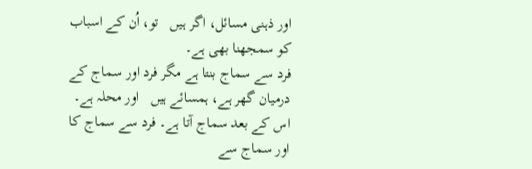اور ذہنی مسائل، اگر ہیں   تو، اُن کے اسباب کو سمجھنا بھی ہے۔
فرد سے سماج بنتا ہے مگر فرد اور سماج کے درمیان گھر ہے، ہمسائے ہیں   اور محلہ ہے۔ اس کے بعد سماج آتا ہے۔ فرد سے سماج کا اور سماج سے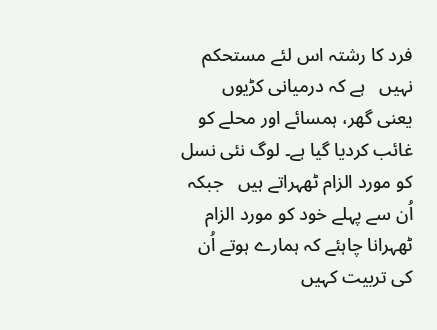فرد کا رشتہ اس لئے مستحکم نہیں   ہے کہ درمیانی کڑیوں   یعنی گھر، ہمسائے اور محلے کو غائب کردیا گیا ہے۔ لوگ نئی نسل کو مورد الزام ٹھہراتے ہیں   جبکہ اُن سے پہلے خود کو مورد الزام ٹھہرانا چاہئے کہ ہمارے ہوتے اُن کی تربیت کہیں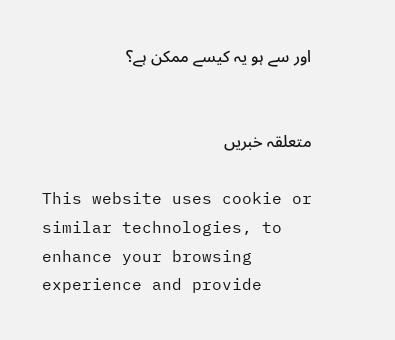اور سے ہو یہ کیسے ممکن ہے؟


متعلقہ خبریں

This website uses cookie or similar technologies, to enhance your browsing experience and provide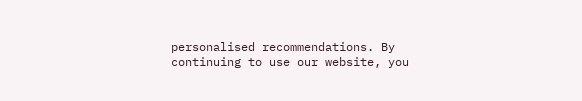personalised recommendations. By continuing to use our website, you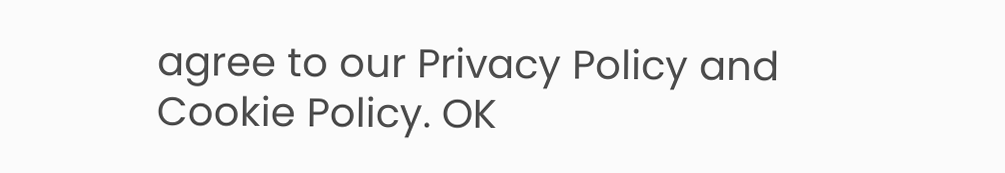agree to our Privacy Policy and Cookie Policy. OK